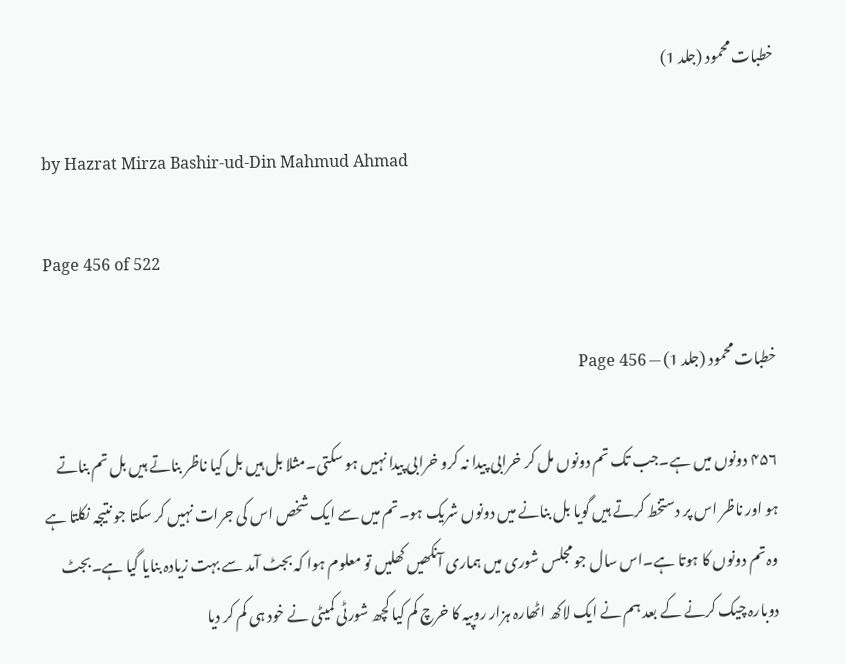خطبات محمود (جلد 1)

by Hazrat Mirza Bashir-ud-Din Mahmud Ahmad

Page 456 of 522

خطبات محمود (جلد 1) — Page 456

۴۵۶ دونوں میں ہے۔جب تک تم دونوں مل کر خرابی پیدا نہ کرو خرابی پیدا نہیں ہو سکتی۔مثلا بل ہیں بل کیا ناظر بناتے ہیں بل تم بناتے ہو اور ناظر اس پر دستخط کرتے ہیں گویا بل بنانے میں دونوں شریک ہو۔تم میں سے ایک شخص اس کی جرات نہیں کر سکتا جو نتیجہ نکلتا ہے وہ تم دونوں کا ہوتا ہے۔اس سال جو مجلس شوری میں ہماری آنکھیں کھلیں تو معلوم ہوا کہ بجٹ آمد سے بہت زیادہ بنایا گیا ہے۔بجٹ دوبارہ چیک کرنے کے بعد ہم نے ایک لاکھ اٹھارہ ہزار روپیہ کا خرچ کم کیا کچھ شورٹی کمیٹی نے خود ہی کم کر دیا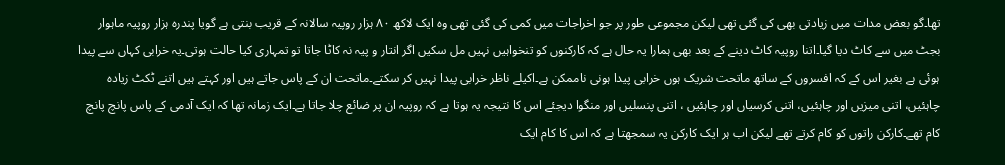تھا۔گو بعض مدات میں زیادتی بھی کی گئی تھی لیکن مجموعی طور پر جو اخراجات میں کمی کی گئی تھی وہ ایک لاکھ ۸۰ ہزار روپیہ سالانہ کے قریب بنتی ہے گویا پندرہ ہزار روپیہ ماہوار بجٹ میں سے کاٹ دیا گیا۔اتنا روپیہ کاٹ دینے کے بعد بھی ہمارا یہ حال ہے کہ کارکنوں کو تنخواہیں نہیں مل سکیں اگر انتار و پیہ نہ کاٹا جاتا تو تمہاری کیا حالت ہوتی۔یہ خرابی کہاں سے پیدا ہوئی ہے بغیر اس کے کہ افسروں کے ساتھ ماتحت شریک ہوں خرابی پیدا ہونی ناممکن ہے۔اکیلے ناظر خرابی پیدا نہیں کر سکتے۔ماتحت ان کے پاس جاتے ہیں اور کہتے ہیں اتنے ٹکٹ زیادہ چاہئیں، اتنی میزیں اور چاہئیں، اتنی کرسیاں اور چاہئیں ، اتنی پنسلیں اور منگوا دیجئے اس کا نتیجہ یہ ہوتا ہے کہ روپیہ ان پر ضائع چلا جاتا ہے۔ایک زمانہ تھا کہ ایک آدمی کے پاس پانچ پانچ کام تھے۔کارکن راتوں کو کام کرتے تھے لیکن اب ہر ایک کارکن یہ سمجھتا ہے کہ اس کا کام ایک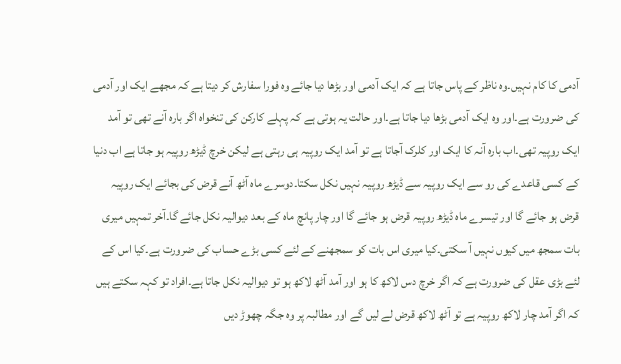آدمی کا کام نہیں۔وہ ناظر کے پاس جاتا ہے کہ ایک آدمی اور بڑھا دیا جائے وہ فورا سفارش کر دیتا ہے کہ مجھے ایک اور آدمی کی ضرورت ہے۔اور وہ ایک آدمی بڑھا دیا جاتا ہے۔اور حالت یہ ہوتی ہے کہ پہلے کارکن کی تنخواہ اگر بارہ آنے تھی تو آمد ایک روپیہ تھی۔اب بارہ آنہ کا ایک اور کلرک آجاتا ہے تو آمد ایک روپیہ ہی رہتی ہے لیکن خرچ ڈیڑھ روپیہ ہو جاتا ہے اب دنیا کے کسی قاعدے کی رو سے ایک روپیہ سے ڈیڑھ روپیہ نہیں نکل سکتا۔دوسرے ماہ آٹھ آنے قرض کی بجائے ایک روپیہ قرض ہو جائے گا اور تیسرے ماہ ڈیڑھ روپیہ قرض ہو جائے گا اور چار پانچ ماہ کے بعد دیوالیہ نکل جائے گا۔آخر تمہیں میری بات سمجھ میں کیوں نہیں آ سکتی۔کیا میری اس بات کو سمجھنے کے لئے کسی بڑے حساب کی ضرورت ہے۔کیا اس کے لئے بڑی عقل کی ضرورت ہے کہ اگر خرچ دس لاکھ کا ہو اور آمد آٹھ لاکھ ہو تو دیوالیہ نکل جاتا ہے۔افراد تو کہہ سکتے ہیں کہ اگر آمد چار لاکھ روپیہ ہے تو آٹھ لاکھ قرض لے لیں گے اور مطالبہ پر وہ جگہ چھوڑ دیں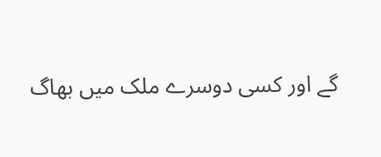گے اور کسی دوسرے ملک میں بھاگ